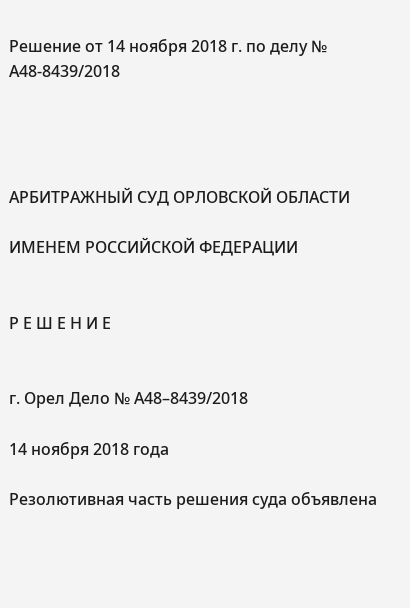Решение от 14 ноября 2018 г. по делу № А48-8439/2018




АРБИТРАЖНЫЙ СУД ОРЛОВСКОЙ ОБЛАСТИ

ИМЕНЕМ РОССИЙСКОЙ ФЕДЕРАЦИИ


Р Е Ш Е Н И Е


г. Орел Дело № А48–8439/2018

14 ноября 2018 года

Резолютивная часть решения суда объявлена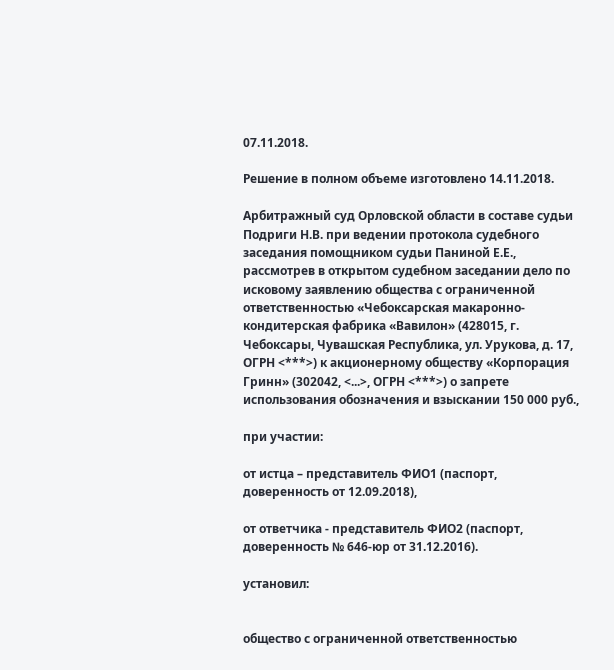07.11.2018.

Решение в полном объеме изготовлено 14.11.2018.

Арбитражный суд Орловской области в составе судьи Подриги Н.В. при ведении протокола судебного заседания помощником судьи Паниной Е.Е., рассмотрев в открытом судебном заседании дело по исковому заявлению общества с ограниченной ответственностью «Чебоксарская макаронно-кондитерская фабрика «Вавилон» (428015, г. Чебоксары, Чувашская Республика, ул. Урукова, д. 17, ОГРН <***>) к акционерному обществу «Корпорация Гринн» (302042, <...>, ОГРН <***>) о запрете использования обозначения и взыскании 150 000 руб.,

при участии:

от истца – представитель ФИО1 (паспорт, доверенность от 12.09.2018),

от ответчика - представитель ФИО2 (паспорт, доверенность № 646-юр от 31.12.2016).

установил:


общество с ограниченной ответственностью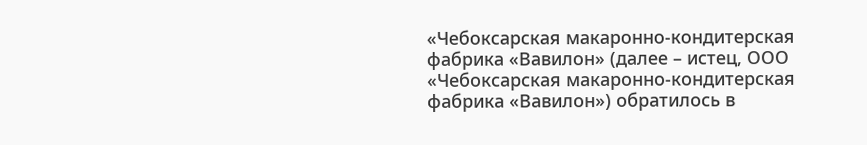«Чебоксарская макаронно-кондитерская фабрика «Вавилон» (далее – истец, ООО «Чебоксарская макаронно-кондитерская фабрика «Вавилон») обратилось в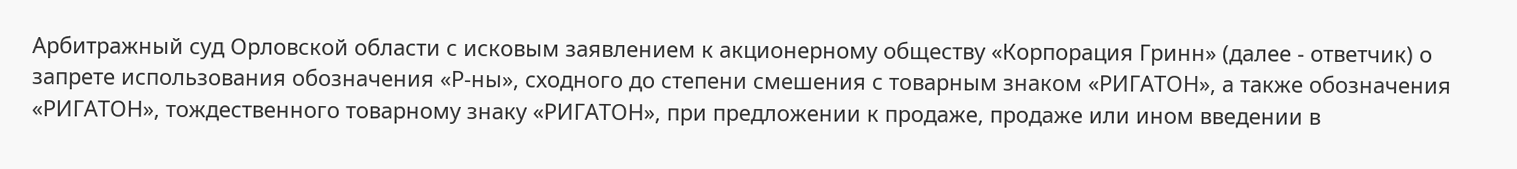Арбитражный суд Орловской области с исковым заявлением к акционерному обществу «Корпорация Гринн» (далее - ответчик) о запрете использования обозначения «Р-ны», сходного до степени смешения с товарным знаком «РИГАТОН», а также обозначения «РИГАТОН», тождественного товарному знаку «РИГАТОН», при предложении к продаже, продаже или ином введении в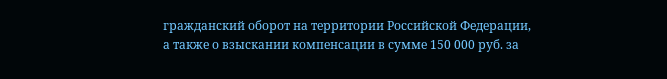гражданский оборот на территории Российской Федерации, а также о взыскании компенсации в сумме 150 000 руб. за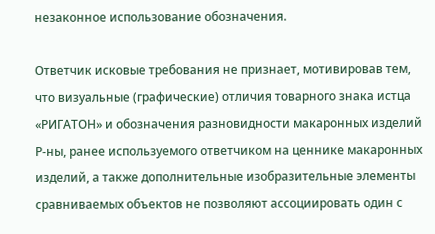незаконное использование обозначения.

Ответчик исковые требования не признает, мотивировав тем, что визуальные (графические) отличия товарного знака истца «РИГАТОН» и обозначения разновидности макаронных изделий Р-ны, ранее используемого ответчиком на ценнике макаронных изделий, а также дополнительные изобразительные элементы сравниваемых объектов не позволяют ассоциировать один с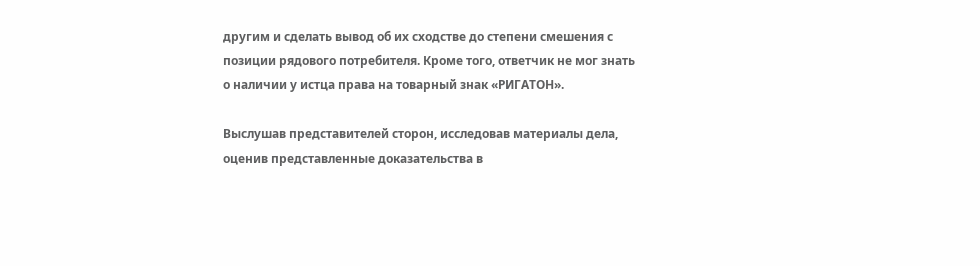другим и сделать вывод об их сходстве до степени смешения с позиции рядового потребителя. Кроме того, ответчик не мог знать о наличии у истца права на товарный знак «РИГАТОН».

Выслушав представителей сторон, исследовав материалы дела, оценив представленные доказательства в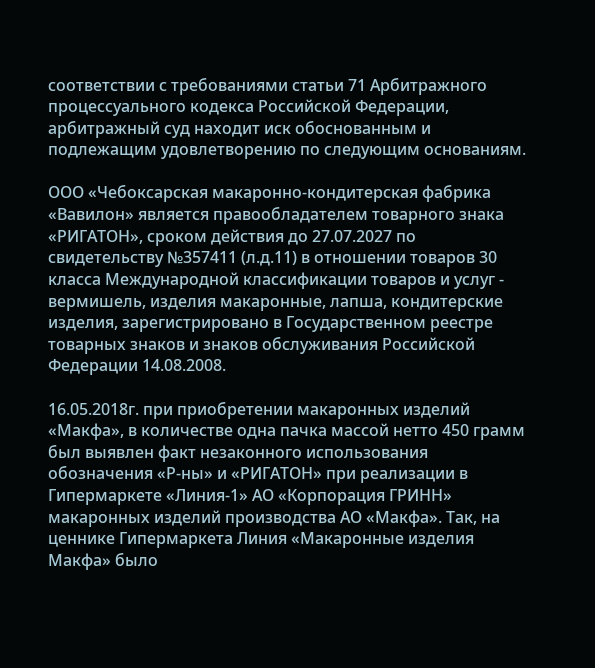соответствии с требованиями статьи 71 Арбитражного процессуального кодекса Российской Федерации, арбитражный суд находит иск обоснованным и подлежащим удовлетворению по следующим основаниям.

ООО «Чебоксарская макаронно-кондитерская фабрика «Вавилон» является правообладателем товарного знака «РИГАТОН», сроком действия до 27.07.2027 по свидетельству №357411 (л.д.11) в отношении товаров 30 класса Международной классификации товаров и услуг - вермишель, изделия макаронные, лапша, кондитерские изделия, зарегистрировано в Государственном реестре товарных знаков и знаков обслуживания Российской Федерации 14.08.2008.

16.05.2018г. при приобретении макаронных изделий «Макфа», в количестве одна пачка массой нетто 450 грамм был выявлен факт незаконного использования обозначения «Р-ны» и «РИГАТОН» при реализации в Гипермаркете «Линия-1» АО «Корпорация ГРИНН» макаронных изделий производства АО «Макфа». Так, на ценнике Гипермаркета Линия «Макаронные изделия Макфа» было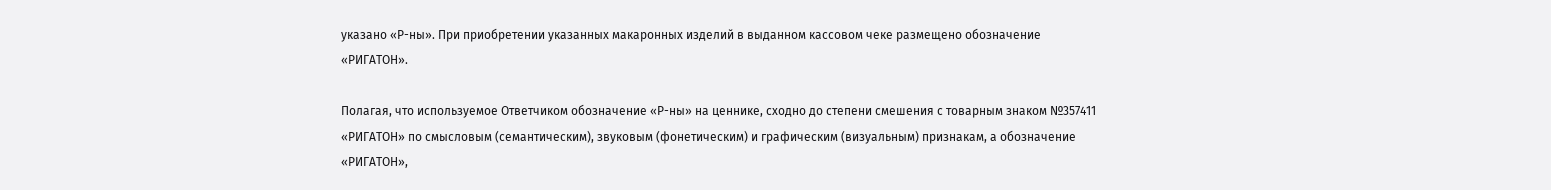указано «Р-ны». При приобретении указанных макаронных изделий в выданном кассовом чеке размещено обозначение «РИГАТОН».

Полагая, что используемое Ответчиком обозначение «Р-ны» на ценнике, сходно до степени смешения с товарным знаком №357411 «РИГАТОН» по смысловым (семантическим), звуковым (фонетическим) и графическим (визуальным) признакам, а обозначение «РИГАТОН»,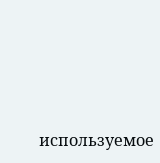используемое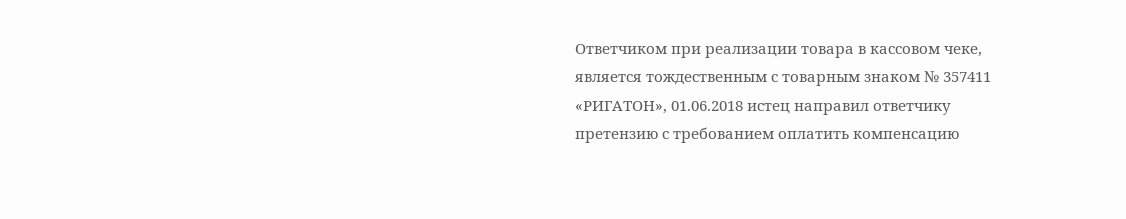Ответчиком при реализации товара в кассовом чеке, является тождественным с товарным знаком № 357411 «РИГАТОН», 01.06.2018 истец направил ответчику претензию с требованием оплатить компенсацию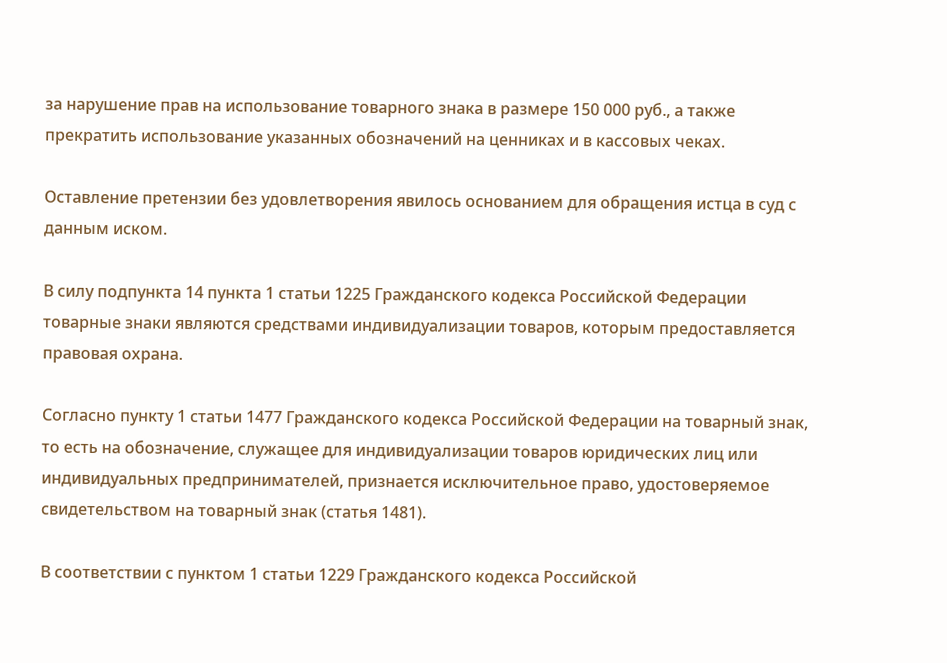за нарушение прав на использование товарного знака в размере 150 000 руб., а также прекратить использование указанных обозначений на ценниках и в кассовых чеках.

Оставление претензии без удовлетворения явилось основанием для обращения истца в суд с данным иском.

В силу подпункта 14 пункта 1 статьи 1225 Гражданского кодекса Российской Федерации товарные знаки являются средствами индивидуализации товаров, которым предоставляется правовая охрана.

Согласно пункту 1 статьи 1477 Гражданского кодекса Российской Федерации на товарный знак, то есть на обозначение, служащее для индивидуализации товаров юридических лиц или индивидуальных предпринимателей, признается исключительное право, удостоверяемое свидетельством на товарный знак (статья 1481).

В соответствии с пунктом 1 статьи 1229 Гражданского кодекса Российской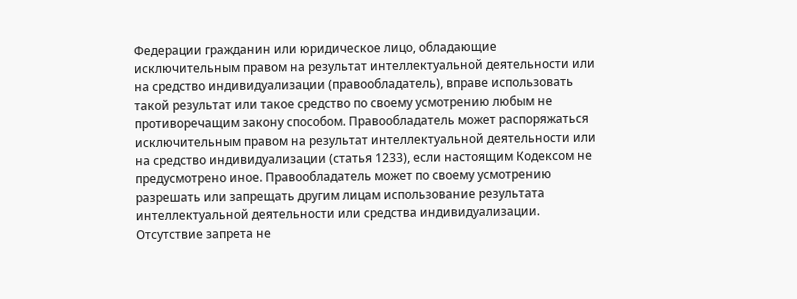Федерации гражданин или юридическое лицо, обладающие исключительным правом на результат интеллектуальной деятельности или на средство индивидуализации (правообладатель), вправе использовать такой результат или такое средство по своему усмотрению любым не противоречащим закону способом. Правообладатель может распоряжаться исключительным правом на результат интеллектуальной деятельности или на средство индивидуализации (статья 1233), если настоящим Кодексом не предусмотрено иное. Правообладатель может по своему усмотрению разрешать или запрещать другим лицам использование результата интеллектуальной деятельности или средства индивидуализации. Отсутствие запрета не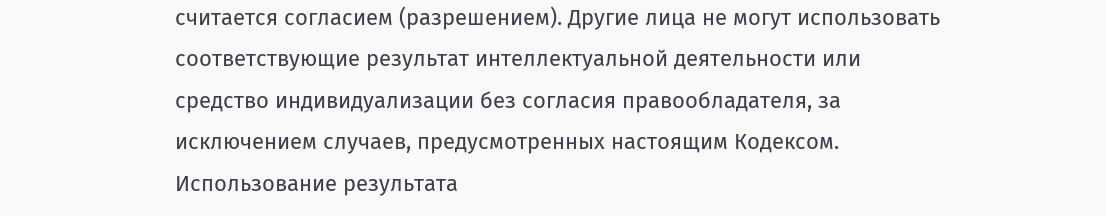считается согласием (разрешением). Другие лица не могут использовать соответствующие результат интеллектуальной деятельности или средство индивидуализации без согласия правообладателя, за исключением случаев, предусмотренных настоящим Кодексом. Использование результата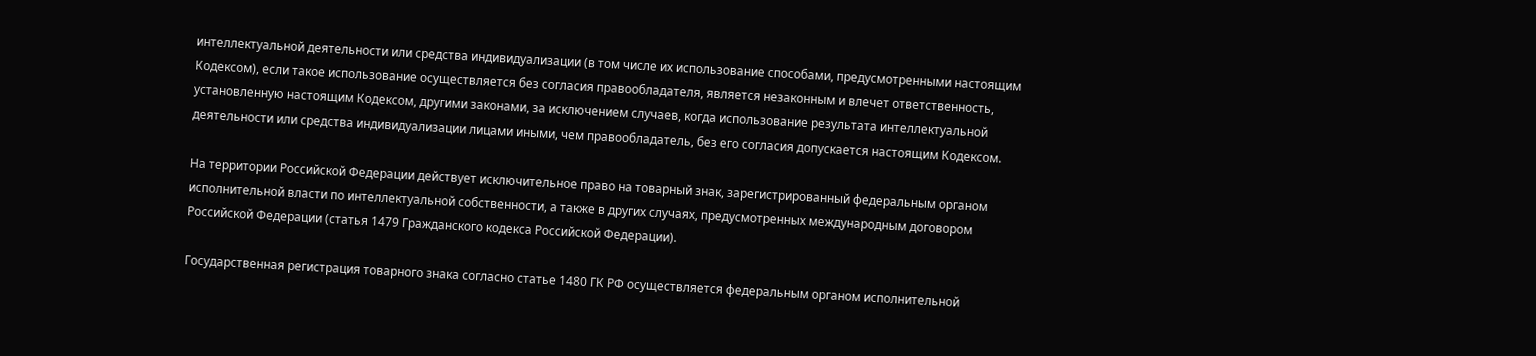интеллектуальной деятельности или средства индивидуализации (в том числе их использование способами, предусмотренными настоящим Кодексом), если такое использование осуществляется без согласия правообладателя, является незаконным и влечет ответственность, установленную настоящим Кодексом, другими законами, за исключением случаев, когда использование результата интеллектуальной деятельности или средства индивидуализации лицами иными, чем правообладатель, без его согласия допускается настоящим Кодексом.

На территории Российской Федерации действует исключительное право на товарный знак, зарегистрированный федеральным органом исполнительной власти по интеллектуальной собственности, а также в других случаях, предусмотренных международным договором Российской Федерации (статья 1479 Гражданского кодекса Российской Федерации).

Государственная регистрация товарного знака согласно статье 1480 ГК РФ осуществляется федеральным органом исполнительной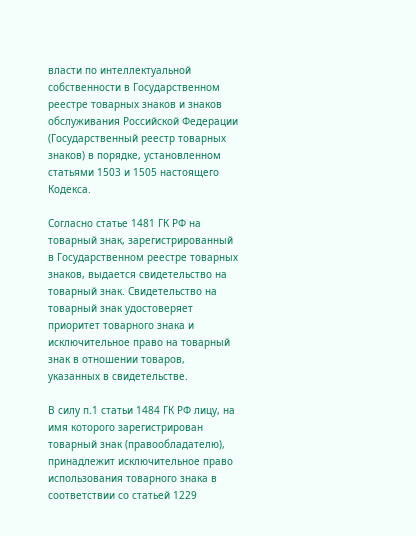власти по интеллектуальной собственности в Государственном реестре товарных знаков и знаков обслуживания Российской Федерации (Государственный реестр товарных знаков) в порядке, установленном статьями 1503 и 1505 настоящего Кодекса.

Согласно статье 1481 ГК РФ на товарный знак, зарегистрированный в Государственном реестре товарных знаков, выдается свидетельство на товарный знак. Свидетельство на товарный знак удостоверяет приоритет товарного знака и исключительное право на товарный знак в отношении товаров, указанных в свидетельстве.

В силу п.1 статьи 1484 ГК РФ лицу, на имя которого зарегистрирован товарный знак (правообладателю), принадлежит исключительное право использования товарного знака в соответствии со статьей 1229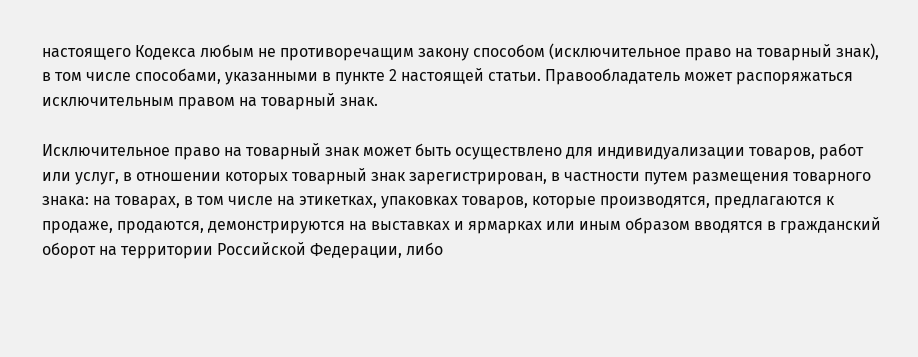настоящего Кодекса любым не противоречащим закону способом (исключительное право на товарный знак), в том числе способами, указанными в пункте 2 настоящей статьи. Правообладатель может распоряжаться исключительным правом на товарный знак.

Исключительное право на товарный знак может быть осуществлено для индивидуализации товаров, работ или услуг, в отношении которых товарный знак зарегистрирован, в частности путем размещения товарного знака: на товарах, в том числе на этикетках, упаковках товаров, которые производятся, предлагаются к продаже, продаются, демонстрируются на выставках и ярмарках или иным образом вводятся в гражданский оборот на территории Российской Федерации, либо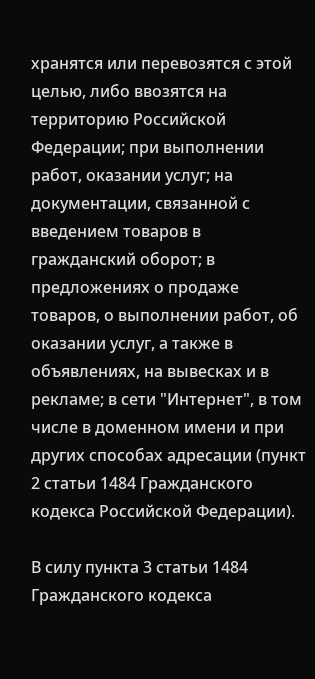хранятся или перевозятся с этой целью, либо ввозятся на территорию Российской Федерации; при выполнении работ, оказании услуг; на документации, связанной с введением товаров в гражданский оборот; в предложениях о продаже товаров, о выполнении работ, об оказании услуг, а также в объявлениях, на вывесках и в рекламе; в сети "Интернет", в том числе в доменном имени и при других способах адресации (пункт 2 статьи 1484 Гражданского кодекса Российской Федерации).

В силу пункта 3 статьи 1484 Гражданского кодекса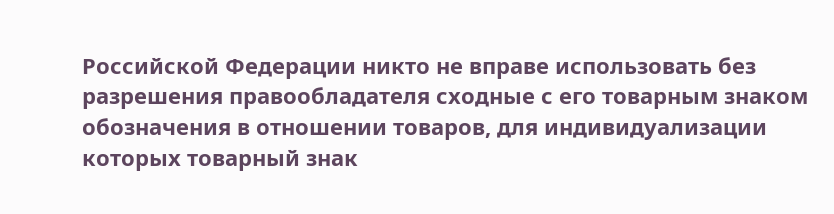Российской Федерации никто не вправе использовать без разрешения правообладателя сходные с его товарным знаком обозначения в отношении товаров, для индивидуализации которых товарный знак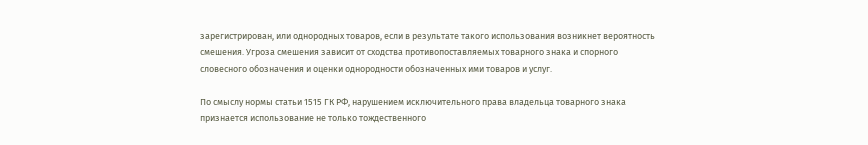зарегистрирован, или однородных товаров, если в результате такого использования возникнет вероятность смешения. Угроза смешения зависит от сходства противопоставляемых товарного знака и спорного словесного обозначения и оценки однородности обозначенных ими товаров и услуг.

По смыслу нормы статьи 1515 ГК РФ, нарушением исключительного права владельца товарного знака признается использование не только тождественного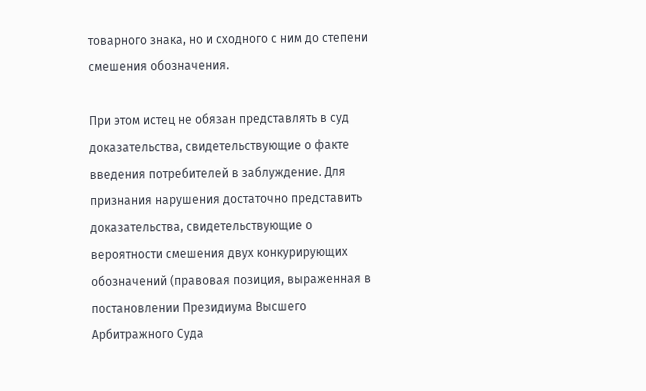товарного знака, но и сходного с ним до степени смешения обозначения.

При этом истец не обязан представлять в суд доказательства, свидетельствующие о факте введения потребителей в заблуждение. Для признания нарушения достаточно представить доказательства, свидетельствующие о вероятности смешения двух конкурирующих обозначений (правовая позиция, выраженная в постановлении Президиума Высшего Арбитражного Суда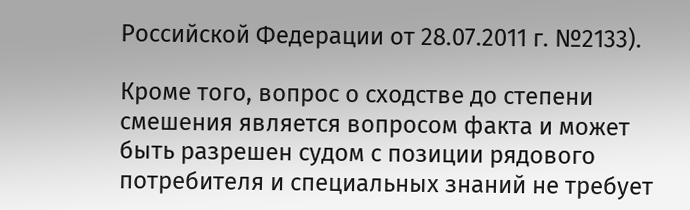Российской Федерации от 28.07.2011 г. №2133).

Кроме того, вопрос о сходстве до степени смешения является вопросом факта и может быть разрешен судом с позиции рядового потребителя и специальных знаний не требует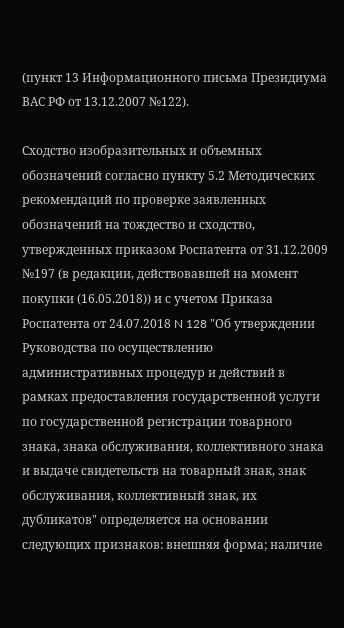(пункт 13 Информационного письма Президиума ВАС РФ от 13.12.2007 №122).

Сходство изобразительных и объемных обозначений согласно пункту 5.2 Методических рекомендаций по проверке заявленных обозначений на тождество и сходство, утвержденных приказом Роспатента от 31.12.2009 №197 (в редакции, действовавшей на момент покупки (16.05.2018)) и с учетом Приказа Роспатента от 24.07.2018 N 128 "Об утверждении Руководства по осуществлению административных процедур и действий в рамках предоставления государственной услуги по государственной регистрации товарного знака, знака обслуживания, коллективного знака и выдаче свидетельств на товарный знак, знак обслуживания, коллективный знак, их дубликатов" определяется на основании следующих признаков: внешняя форма; наличие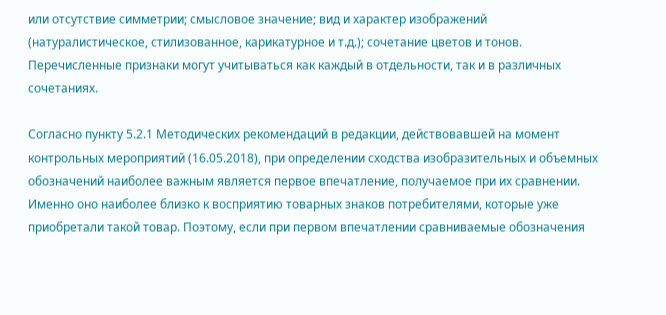или отсутствие симметрии; смысловое значение; вид и характер изображений (натуралистическое, стилизованное, карикатурное и т.д.); сочетание цветов и тонов. Перечисленные признаки могут учитываться как каждый в отдельности, так и в различных сочетаниях.

Согласно пункту 5.2.1 Методических рекомендаций в редакции, действовавшей на момент контрольных мероприятий (16.05.2018), при определении сходства изобразительных и объемных обозначений наиболее важным является первое впечатление, получаемое при их сравнении. Именно оно наиболее близко к восприятию товарных знаков потребителями, которые уже приобретали такой товар. Поэтому, если при первом впечатлении сравниваемые обозначения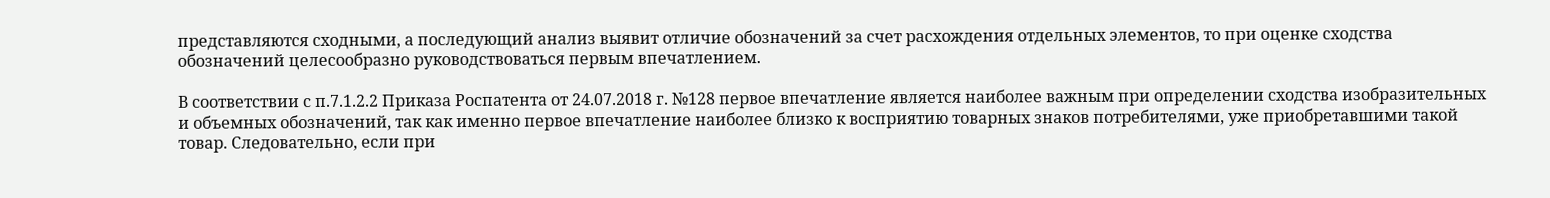представляются сходными, а последующий анализ выявит отличие обозначений за счет расхождения отдельных элементов, то при оценке сходства обозначений целесообразно руководствоваться первым впечатлением.

В соответствии с п.7.1.2.2 Приказа Роспатента от 24.07.2018 г. №128 первое впечатление является наиболее важным при определении сходства изобразительных и объемных обозначений, так как именно первое впечатление наиболее близко к восприятию товарных знаков потребителями, уже приобретавшими такой товар. Следовательно, если при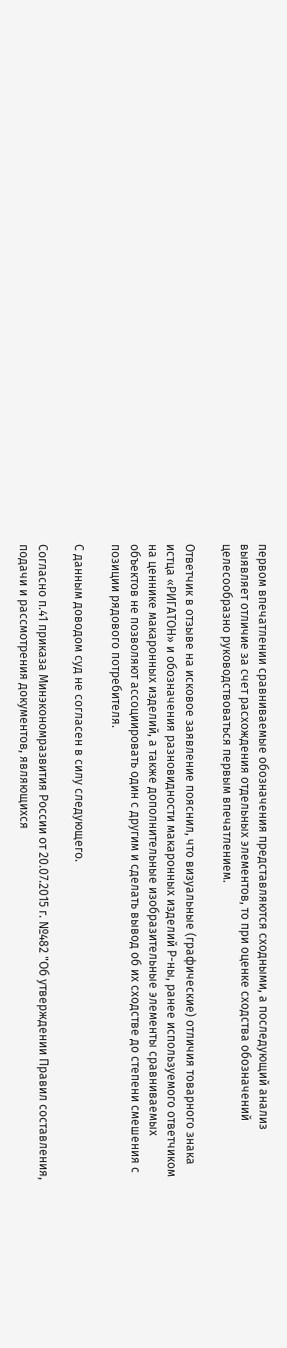первом впечатлении сравниваемые обозначения представляются сходными, а последующий анализ выявляет отличие за счет расхождения отдельных элементов, то при оценке сходства обозначений целесообразно руководствоваться первым впечатлением.

Ответчик в отзыве на исковое заявление пояснил, что визуальные (графические) отличия товарного знака истца «РИГАТОН» и обозначения разновидности макаронных изделий Р-ны, ранее используемого ответчиком на ценнике макаронных изделий, а также дополнительные изобразительные элементы сравниваемых объектов не позволяют ассоциировать один с другим и сделать вывод об их сходстве до степени смешения с позиции рядового потребителя.

С данным доводом суд не согласен в силу следующего.

Согласно п.41 приказа Минэкономразвития России от 20.07.2015 г. №482 "Об утверждении Правил составления, подачи и рассмотрения документов, являющихся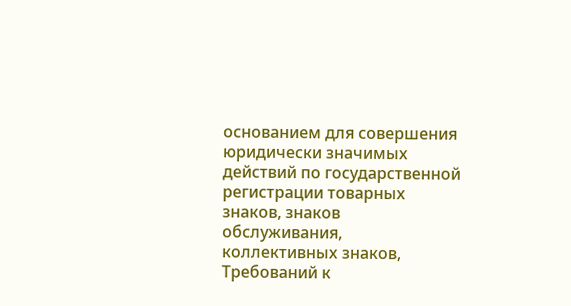основанием для совершения юридически значимых действий по государственной регистрации товарных знаков, знаков обслуживания, коллективных знаков, Требований к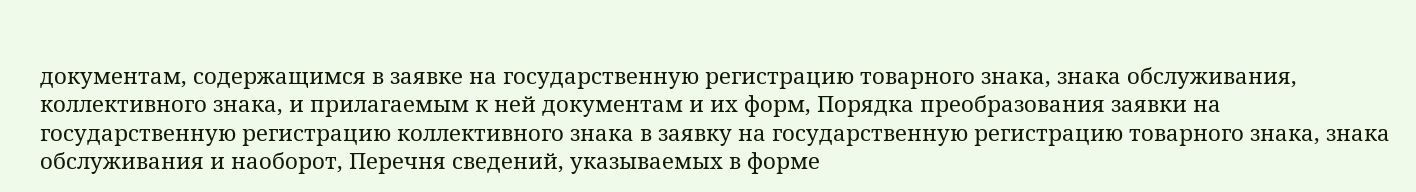документам, содержащимся в заявке на государственную регистрацию товарного знака, знака обслуживания, коллективного знака, и прилагаемым к ней документам и их форм, Порядка преобразования заявки на государственную регистрацию коллективного знака в заявку на государственную регистрацию товарного знака, знака обслуживания и наоборот, Перечня сведений, указываемых в форме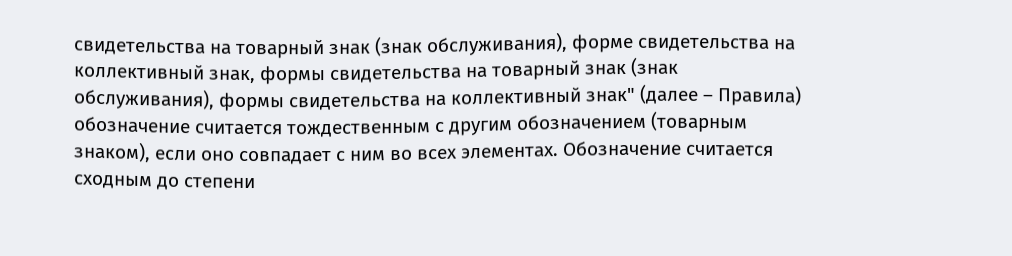свидетельства на товарный знак (знак обслуживания), форме свидетельства на коллективный знак, формы свидетельства на товарный знак (знак обслуживания), формы свидетельства на коллективный знак" (далее – Правила) обозначение считается тождественным с другим обозначением (товарным знаком), если оно совпадает с ним во всех элементах. Обозначение считается сходным до степени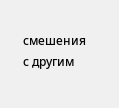смешения с другим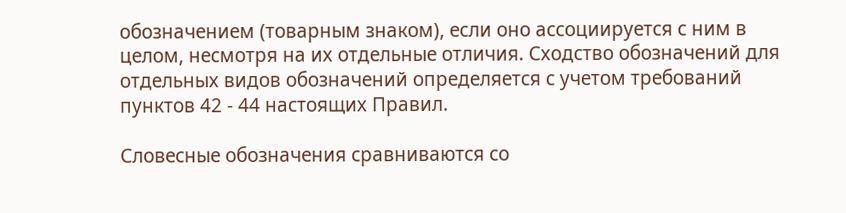обозначением (товарным знаком), если оно ассоциируется с ним в целом, несмотря на их отдельные отличия. Сходство обозначений для отдельных видов обозначений определяется с учетом требований пунктов 42 - 44 настоящих Правил.

Словесные обозначения сравниваются со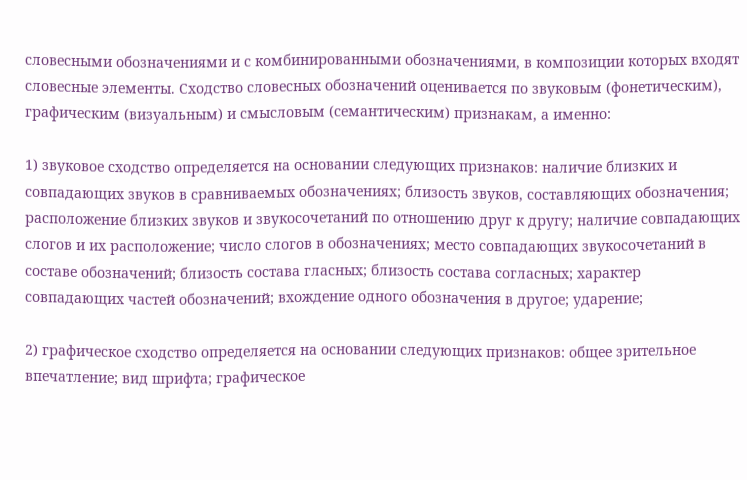словесными обозначениями и с комбинированными обозначениями, в композиции которых входят словесные элементы. Сходство словесных обозначений оценивается по звуковым (фонетическим), графическим (визуальным) и смысловым (семантическим) признакам, а именно:

1) звуковое сходство определяется на основании следующих признаков: наличие близких и совпадающих звуков в сравниваемых обозначениях; близость звуков, составляющих обозначения; расположение близких звуков и звукосочетаний по отношению друг к другу; наличие совпадающих слогов и их расположение; число слогов в обозначениях; место совпадающих звукосочетаний в составе обозначений; близость состава гласных; близость состава согласных; характер совпадающих частей обозначений; вхождение одного обозначения в другое; ударение;

2) графическое сходство определяется на основании следующих признаков: общее зрительное впечатление; вид шрифта; графическое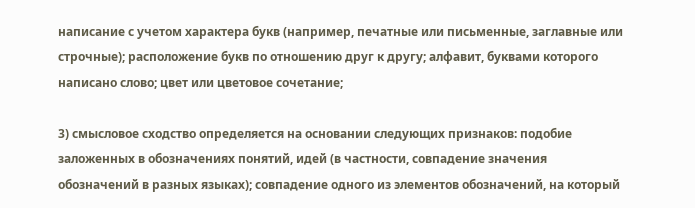написание с учетом характера букв (например, печатные или письменные, заглавные или строчные); расположение букв по отношению друг к другу; алфавит, буквами которого написано слово; цвет или цветовое сочетание;

3) смысловое сходство определяется на основании следующих признаков: подобие заложенных в обозначениях понятий, идей (в частности, совпадение значения обозначений в разных языках); совпадение одного из элементов обозначений, на который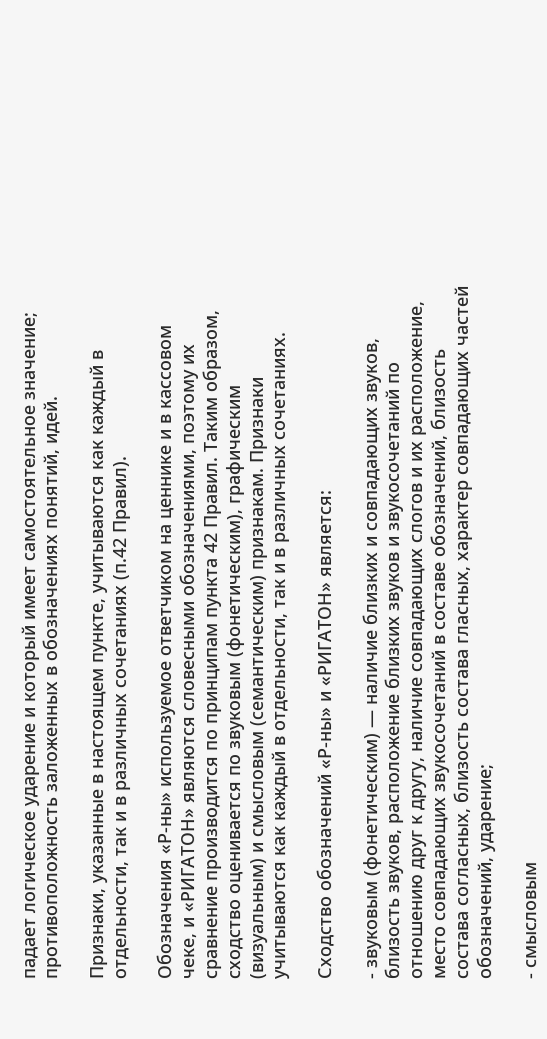падает логическое ударение и который имеет самостоятельное значение; противоположность заложенных в обозначениях понятий, идей.

Признаки, указанные в настоящем пункте, учитываются как каждый в отдельности, так и в различных сочетаниях (п.42 Правил).

Обозначения «Р-ны» используемое ответчиком на ценнике и в кассовом чеке, и «РИГАТОН» являются словесными обозначениями, поэтому их сравнение производится по принципам пункта 42 Правил. Таким образом, сходство оценивается по звуковым (фонетическим), графическим (визуальным) и смысловым (семантическим) признакам. Признаки учитываются как каждый в отдельности, так и в различных сочетаниях.

Сходство обозначений «Р-ны» и «РИГАТОН» является:

- звуковым (фонетическим) — наличие близких и совпадающих звуков, близость звуков, расположение близких звуков и звукосочетаний по отношению друг к другу, наличие совпадающих слогов и их расположение, место совпадающих звукосочетаний в составе обозначений, близость состава согласных, близость состава гласных, характер совпадающих частей обозначений, ударение;

- смысловым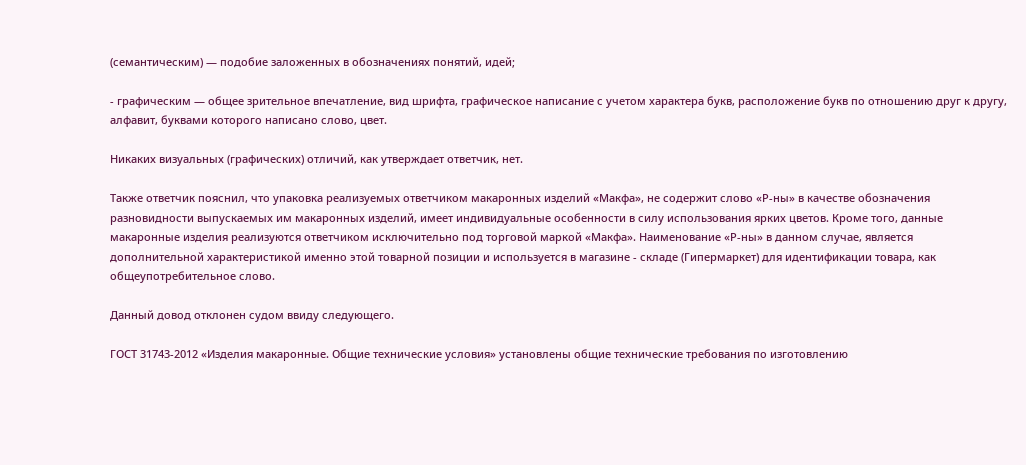(семантическим) — подобие заложенных в обозначениях понятий, идей;

- графическим — общее зрительное впечатление, вид шрифта, графическое написание с учетом характера букв, расположение букв по отношению друг к другу, алфавит, буквами которого написано слово, цвет.

Никаких визуальных (графических) отличий, как утверждает ответчик, нет.

Также ответчик пояснил, что упаковка реализуемых ответчиком макаронных изделий «Макфа», не содержит слово «Р-ны» в качестве обозначения разновидности выпускаемых им макаронных изделий, имеет индивидуальные особенности в силу использования ярких цветов. Кроме того, данные макаронные изделия реализуются ответчиком исключительно под торговой маркой «Макфа». Наименование «Р-ны» в данном случае, является дополнительной характеристикой именно этой товарной позиции и используется в магазине - складе (Гипермаркет) для идентификации товара, как общеупотребительное слово.

Данный довод отклонен судом ввиду следующего.

ГОСТ 31743-2012 «Изделия макаронные. Общие технические условия» установлены общие технические требования по изготовлению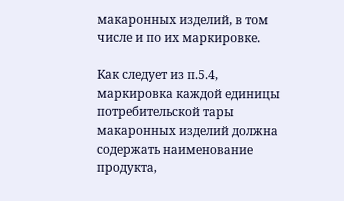макаронных изделий, в том числе и по их маркировке.

Как следует из п.5.4, маркировка каждой единицы потребительской тары макаронных изделий должна содержать наименование продукта,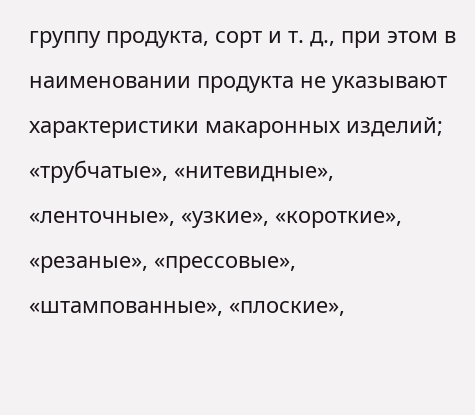группу продукта, сорт и т. д., при этом в наименовании продукта не указывают характеристики макаронных изделий; «трубчатые», «нитевидные», «ленточные», «узкие», «короткие», «резаные», «прессовые», «штампованные», «плоские»,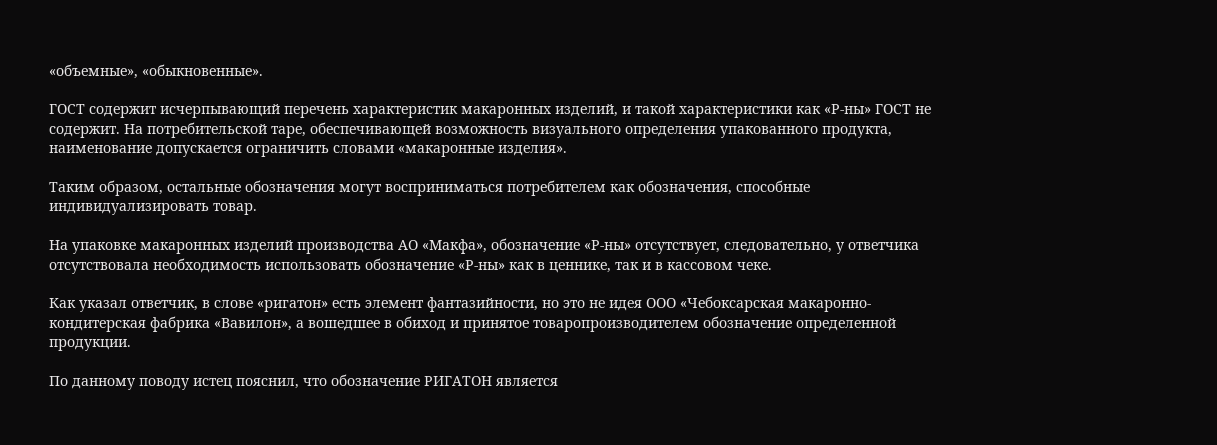«объемные», «обыкновенные».

ГОСТ содержит исчерпывающий перечень характеристик макаронных изделий, и такой характеристики как «Р-ны» ГОСТ не содержит. На потребительской таре, обеспечивающей возможность визуального определения упакованного продукта, наименование допускается ограничить словами «макаронные изделия».

Таким образом, остальные обозначения могут восприниматься потребителем как обозначения, способные индивидуализировать товар.

На упаковке макаронных изделий производства АО «Макфа», обозначение «Р-ны» отсутствует, следовательно, у ответчика отсутствовала необходимость использовать обозначение «Р-ны» как в ценнике, так и в кассовом чеке.

Как указал ответчик, в слове «ригатон» есть элемент фантазийности, но это не идея ООО «Чебоксарская макаронно-кондитерская фабрика «Вавилон», а вошедшее в обиход и принятое товаропроизводителем обозначение определенной продукции.

По данному поводу истец пояснил, что обозначение РИГАТОН является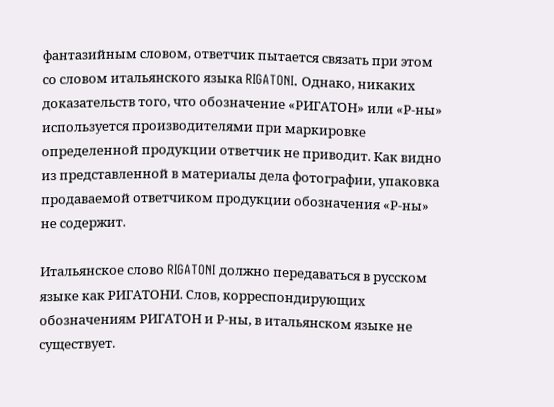фантазийным словом, ответчик пытается связать при этом со словом итальянского языка RIGATONI. Однако, никаких доказательств того, что обозначение «РИГАТОН» или «Р-ны» используется производителями при маркировке определенной продукции ответчик не приводит. Как видно из представленной в материалы дела фотографии, упаковка продаваемой ответчиком продукции обозначения «Р-ны» не содержит.

Итальянское слово RIGATONI должно передаваться в русском языке как РИГАТОНИ. Слов, корреспондирующих обозначениям РИГАТОН и Р-ны, в итальянском языке не существует.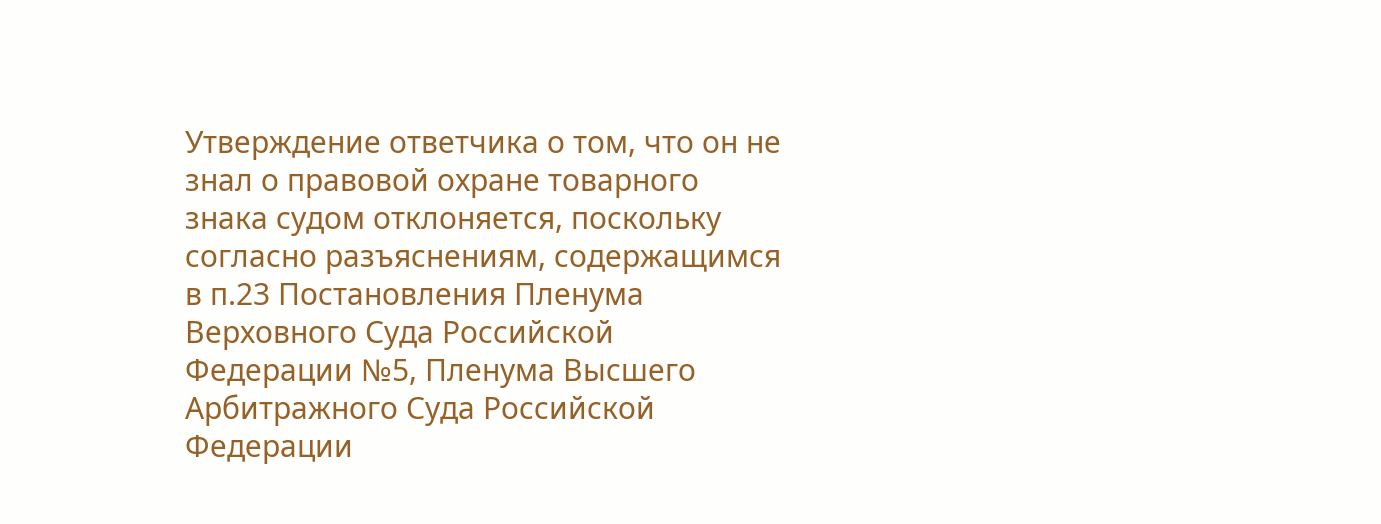Утверждение ответчика о том, что он не знал о правовой охране товарного знака судом отклоняется, поскольку согласно разъяснениям, содержащимся в п.23 Постановления Пленума Верховного Суда Российской Федерации №5, Пленума Высшего Арбитражного Суда Российской Федерации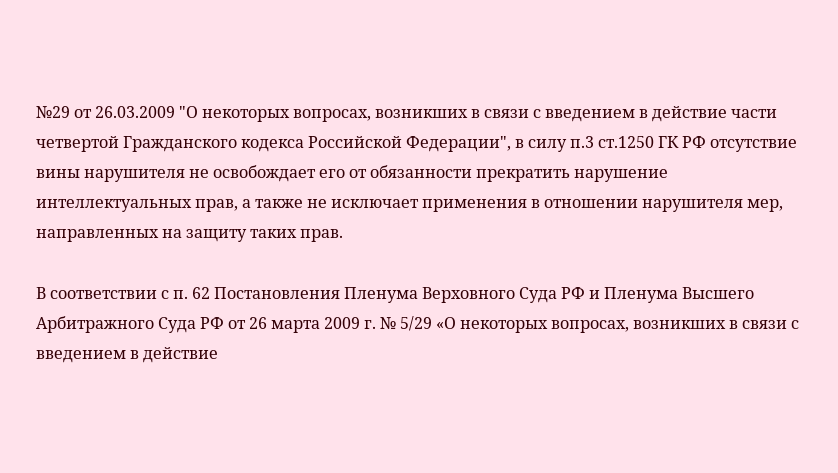№29 от 26.03.2009 "О некоторых вопросах, возникших в связи с введением в действие части четвертой Гражданского кодекса Российской Федерации", в силу п.3 ст.1250 ГК РФ отсутствие вины нарушителя не освобождает его от обязанности прекратить нарушение интеллектуальных прав, а также не исключает применения в отношении нарушителя мер, направленных на защиту таких прав.

В соответствии с п. 62 Постановления Пленума Верховного Суда РФ и Пленума Высшего Арбитражного Суда РФ от 26 марта 2009 г. № 5/29 «О некоторых вопросах, возникших в связи с введением в действие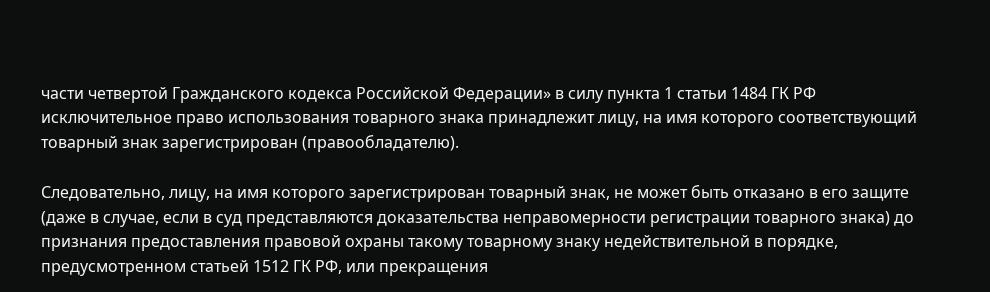части четвертой Гражданского кодекса Российской Федерации» в силу пункта 1 статьи 1484 ГК РФ исключительное право использования товарного знака принадлежит лицу, на имя которого соответствующий товарный знак зарегистрирован (правообладателю).

Следовательно, лицу, на имя которого зарегистрирован товарный знак, не может быть отказано в его защите (даже в случае, если в суд представляются доказательства неправомерности регистрации товарного знака) до признания предоставления правовой охраны такому товарному знаку недействительной в порядке, предусмотренном статьей 1512 ГК РФ, или прекращения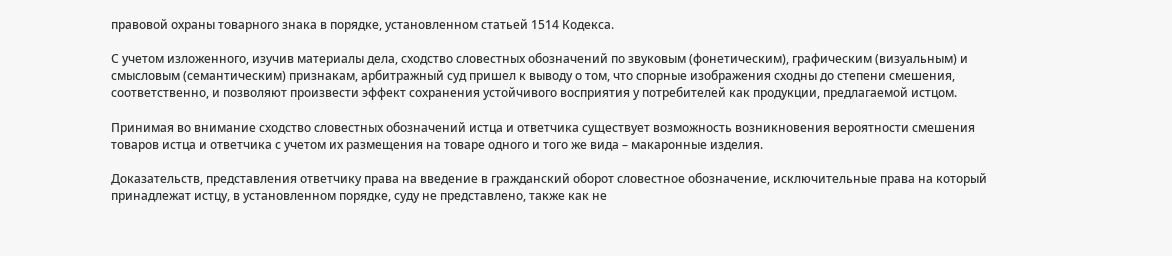правовой охраны товарного знака в порядке, установленном статьей 1514 Кодекса.

С учетом изложенного, изучив материалы дела, сходство словестных обозначений по звуковым (фонетическим), графическим (визуальным) и смысловым (семантическим) признакам, арбитражный суд пришел к выводу о том, что спорные изображения сходны до степени смешения, соответственно, и позволяют произвести эффект сохранения устойчивого восприятия у потребителей как продукции, предлагаемой истцом.

Принимая во внимание сходство словестных обозначений истца и ответчика существует возможность возникновения вероятности смешения товаров истца и ответчика с учетом их размещения на товаре одного и того же вида – макаронные изделия.

Доказательств, представления ответчику права на введение в гражданский оборот словестное обозначение, исключительные права на который принадлежат истцу, в установленном порядке, суду не представлено, также как не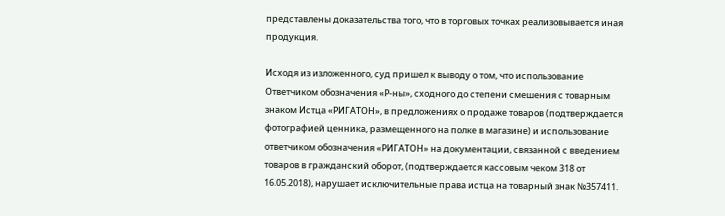представлены доказательства того, что в торговых точках реализовывается иная продукция.

Исходя из изложенного, суд пришел к выводу о том, что использование Ответчиком обозначения «Р-ны», сходного до степени смешения с товарным знаком Истца «РИГАТОН», в предложениях о продаже товаров (подтверждается фотографией ценника, размещенного на полке в магазине) и использование ответчиком обозначения «РИГАТОН» на документации, связанной с введением товаров в гражданский оборот, (подтверждается кассовым чеком 318 от 16.05.2018), нарушает исключительные права истца на товарный знак №357411.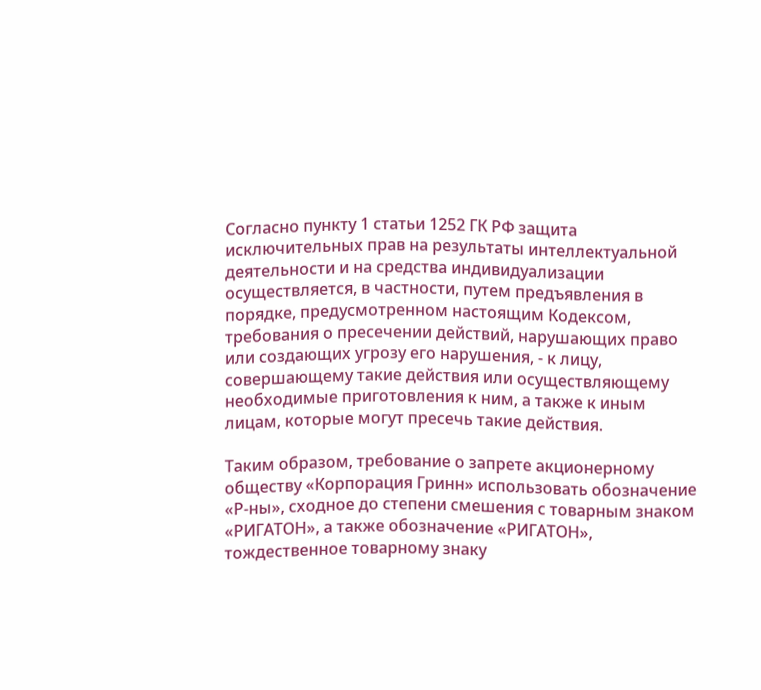Согласно пункту 1 статьи 1252 ГК РФ защита исключительных прав на результаты интеллектуальной деятельности и на средства индивидуализации осуществляется, в частности, путем предъявления в порядке, предусмотренном настоящим Кодексом, требования о пресечении действий, нарушающих право или создающих угрозу его нарушения, - к лицу, совершающему такие действия или осуществляющему необходимые приготовления к ним, а также к иным лицам, которые могут пресечь такие действия.

Таким образом, требование о запрете акционерному обществу «Корпорация Гринн» использовать обозначение «Р-ны», сходное до степени смешения с товарным знаком «РИГАТОН», а также обозначение «РИГАТОН», тождественное товарному знаку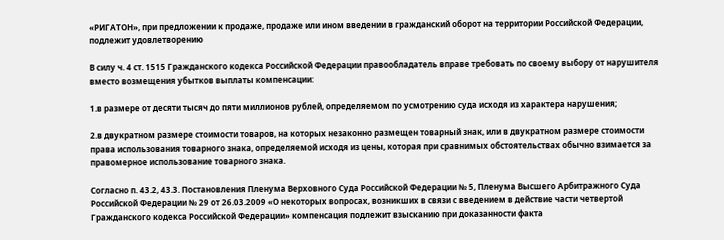«РИГАТОН», при предложении к продаже, продаже или ином введении в гражданский оборот на территории Российской Федерации, подлежит удовлетворению

В силу ч. 4 ст. 1515 Гражданского кодекса Российской Федерации правообладатель вправе требовать по своему выбору от нарушителя вместо возмещения убытков выплаты компенсации:

1.в размере от десяти тысяч до пяти миллионов рублей, определяемом по усмотрению суда исходя из характера нарушения;

2.в двукратном размере стоимости товаров, на которых незаконно размещен товарный знак, или в двукратном размере стоимости права использования товарного знака, определяемой исходя из цены, которая при сравнимых обстоятельствах обычно взимается за правомерное использование товарного знака.

Согласно п. 43.2, 43.3. Постановления Пленума Верховного Суда Российской Федерации № 5, Пленума Высшего Арбитражного Суда Российской Федерации № 29 от 26.03.2009 «О некоторых вопросах, возникших в связи с введением в действие части четвертой Гражданского кодекса Российской Федерации» компенсация подлежит взысканию при доказанности факта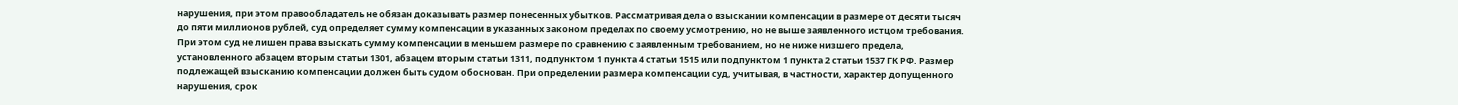нарушения, при этом правообладатель не обязан доказывать размер понесенных убытков. Рассматривая дела о взыскании компенсации в размере от десяти тысяч до пяти миллионов рублей, суд определяет сумму компенсации в указанных законом пределах по своему усмотрению, но не выше заявленного истцом требования. При этом суд не лишен права взыскать сумму компенсации в меньшем размере по сравнению с заявленным требованием, но не ниже низшего предела, установленного абзацем вторым статьи 1301, абзацем вторым статьи 1311, подпунктом 1 пункта 4 статьи 1515 или подпунктом 1 пункта 2 статьи 1537 ГК РФ. Размер подлежащей взысканию компенсации должен быть судом обоснован. При определении размера компенсации суд, учитывая, в частности, характер допущенного нарушения, срок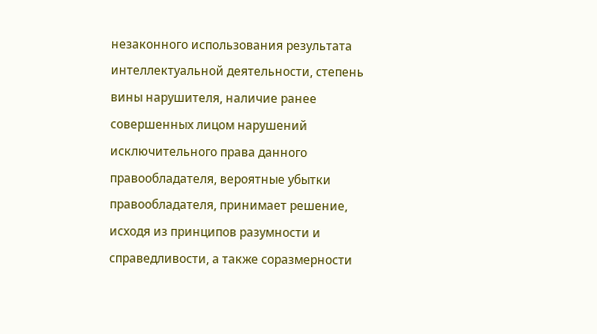незаконного использования результата интеллектуальной деятельности, степень вины нарушителя, наличие ранее совершенных лицом нарушений исключительного права данного правообладателя, вероятные убытки правообладателя, принимает решение, исходя из принципов разумности и справедливости, а также соразмерности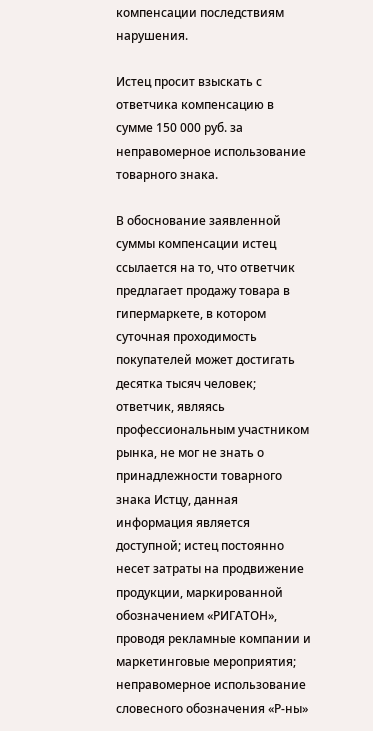компенсации последствиям нарушения.

Истец просит взыскать с ответчика компенсацию в сумме 150 000 руб. за неправомерное использование товарного знака.

В обоснование заявленной суммы компенсации истец ссылается на то, что ответчик предлагает продажу товара в гипермаркете, в котором суточная проходимость покупателей может достигать десятка тысяч человек; ответчик, являясь профессиональным участником рынка, не мог не знать о принадлежности товарного знака Истцу, данная информация является доступной; истец постоянно несет затраты на продвижение продукции, маркированной обозначением «РИГАТОН», проводя рекламные компании и маркетинговые мероприятия; неправомерное использование словесного обозначения «Р-ны»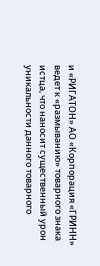и «РИГАТОН» АО «Корпорация «ГРИНН» ведет к «размыванию» товарного знака истца, что наносит существенный урон уникальности данного товарного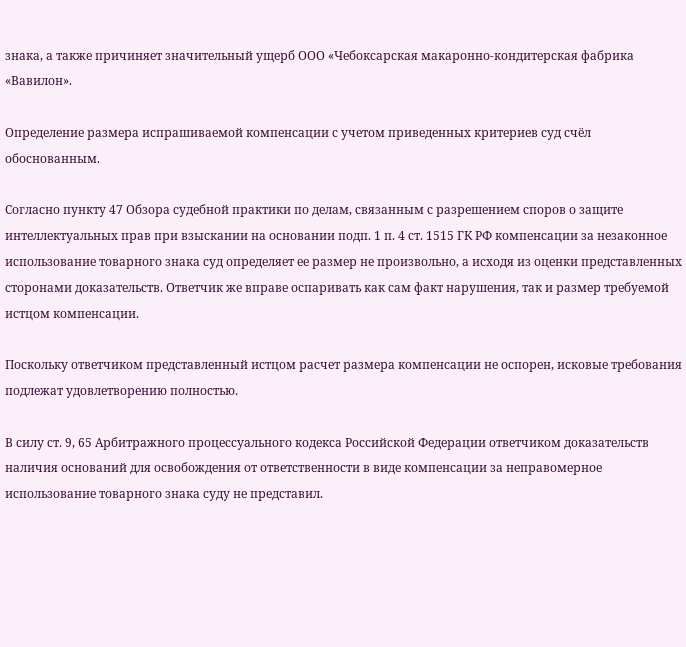знака, а также причиняет значительный ущерб ООО «Чебоксарская макаронно-кондитерская фабрика «Вавилон».

Определение размера испрашиваемой компенсации с учетом приведенных критериев суд счёл обоснованным.

Согласно пункту 47 Обзора судебной практики по делам, связанным с разрешением споров о защите интеллектуальных прав при взыскании на основании подп. 1 п. 4 ст. 1515 ГК РФ компенсации за незаконное использование товарного знака суд определяет ее размер не произвольно, а исходя из оценки представленных сторонами доказательств. Ответчик же вправе оспаривать как сам факт нарушения, так и размер требуемой истцом компенсации.

Поскольку ответчиком представленный истцом расчет размера компенсации не оспорен, исковые требования подлежат удовлетворению полностью.

В силу ст. 9, 65 Арбитражного процессуального кодекса Российской Федерации ответчиком доказательств наличия оснований для освобождения от ответственности в виде компенсации за неправомерное использование товарного знака суду не представил.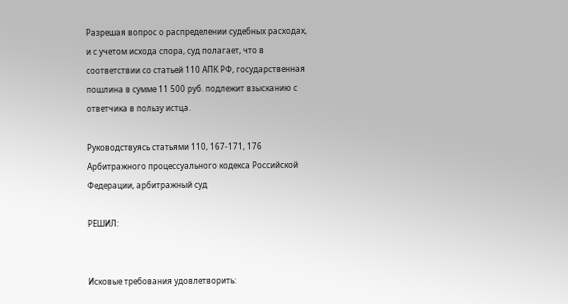Разрешая вопрос о распределении судебных расходах, и с учетом исхода спора, суд полагает, что в соответствии со статьей 110 АПК РФ, государственная пошлина в сумме 11 500 руб. подлежит взысканию с ответчика в пользу истца.

Руководствуясь статьями 110, 167-171, 176 Арбитражного процессуального кодекса Российской Федерации, арбитражный суд

РЕШИЛ:


Исковые требования удовлетворить: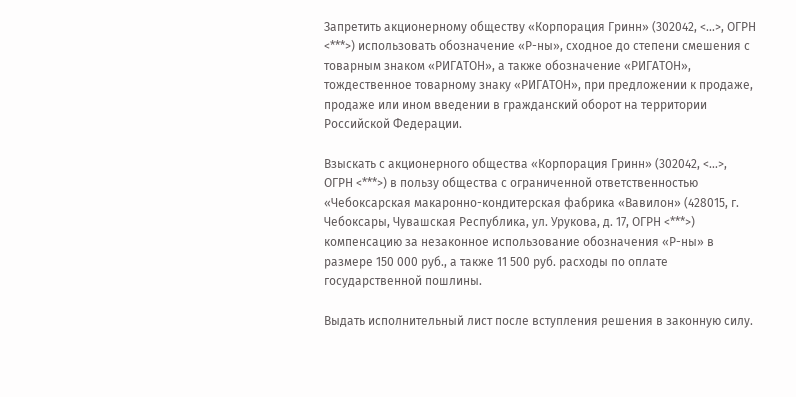Запретить акционерному обществу «Корпорация Гринн» (302042, <...>, ОГРН <***>) использовать обозначение «Р-ны», сходное до степени смешения с товарным знаком «РИГАТОН», а также обозначение «РИГАТОН», тождественное товарному знаку «РИГАТОН», при предложении к продаже, продаже или ином введении в гражданский оборот на территории Российской Федерации.

Взыскать с акционерного общества «Корпорация Гринн» (302042, <...>, ОГРН <***>) в пользу общества с ограниченной ответственностью «Чебоксарская макаронно-кондитерская фабрика «Вавилон» (428015, г. Чебоксары, Чувашская Республика, ул. Урукова, д. 17, ОГРН <***>) компенсацию за незаконное использование обозначения «Р-ны» в размере 150 000 руб., а также 11 500 руб. расходы по оплате государственной пошлины.

Выдать исполнительный лист после вступления решения в законную силу.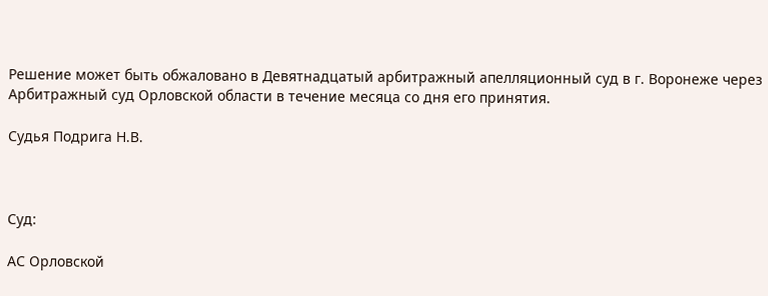Решение может быть обжаловано в Девятнадцатый арбитражный апелляционный суд в г. Воронеже через Арбитражный суд Орловской области в течение месяца со дня его принятия.

Судья Подрига Н.В.



Суд:

АС Орловской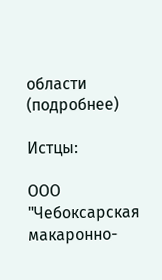области (подробнее)

Истцы:

ООО "Чебоксарская макаронно-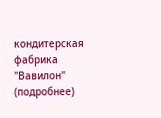кондитерская фабрика "Вавилон" (подробнее)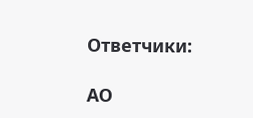Ответчики:

АО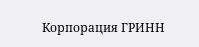Корпорация ГРИНН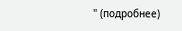" (подробнее)